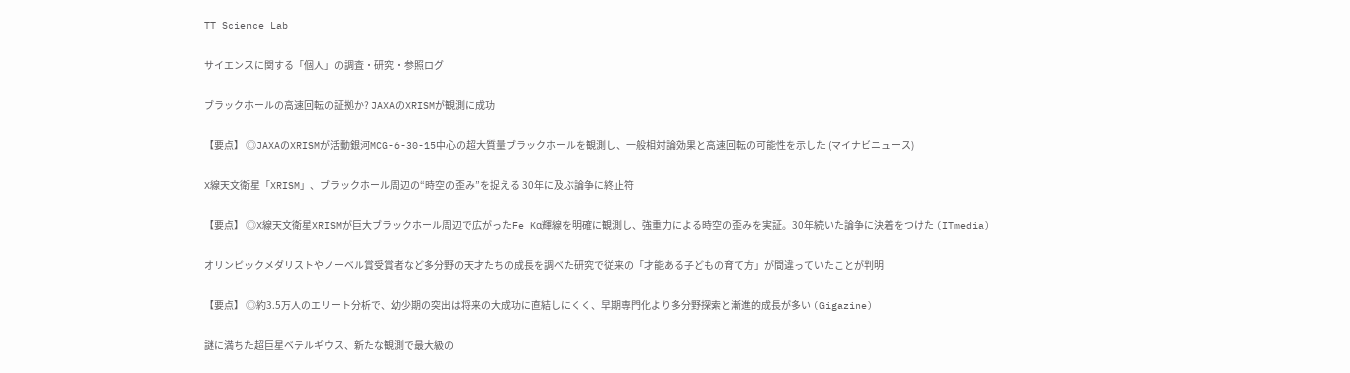TT Science Lab

サイエンスに関する「個人」の調査・研究・参照ログ

ブラックホールの高速回転の証拠か? JAXAのXRISMが観測に成功

【要点】 ◎JAXAのXRISMが活動銀河MCG-6-30-15中心の超大質量ブラックホールを観測し、一般相対論効果と高速回転の可能性を示した (マイナビニュース)

X線天文衛星「XRISM」、ブラックホール周辺の“時空の歪み”を捉える 30年に及ぶ論争に終止符

【要点】 ◎X線天文衛星XRISMが巨大ブラックホール周辺で広がったFe Kα輝線を明確に観測し、強重力による時空の歪みを実証。30年続いた論争に決着をつけた (ITmedia)

オリンピックメダリストやノーベル賞受賞者など多分野の天才たちの成長を調べた研究で従来の「才能ある子どもの育て方」が間違っていたことが判明

【要点】 ◎約3.5万人のエリート分析で、幼少期の突出は将来の大成功に直結しにくく、早期専門化より多分野探索と漸進的成長が多い (Gigazine)

謎に満ちた超巨星ベテルギウス、新たな観測で最大級の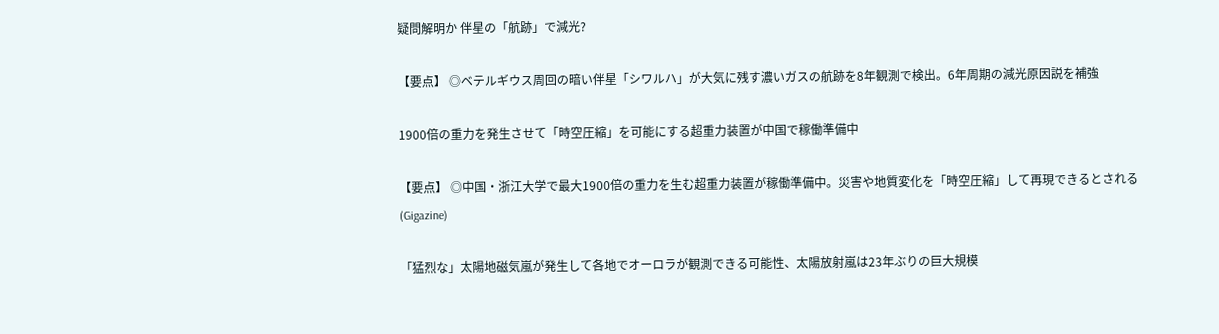疑問解明か 伴星の「航跡」で減光?

【要点】 ◎ベテルギウス周回の暗い伴星「シワルハ」が大気に残す濃いガスの航跡を8年観測で検出。6年周期の減光原因説を補強

1900倍の重力を発生させて「時空圧縮」を可能にする超重力装置が中国で稼働準備中

【要点】 ◎中国・浙江大学で最大1900倍の重力を生む超重力装置が稼働準備中。災害や地質変化を「時空圧縮」して再現できるとされる (Gigazine)

「猛烈な」太陽地磁気嵐が発生して各地でオーロラが観測できる可能性、太陽放射嵐は23年ぶりの巨大規模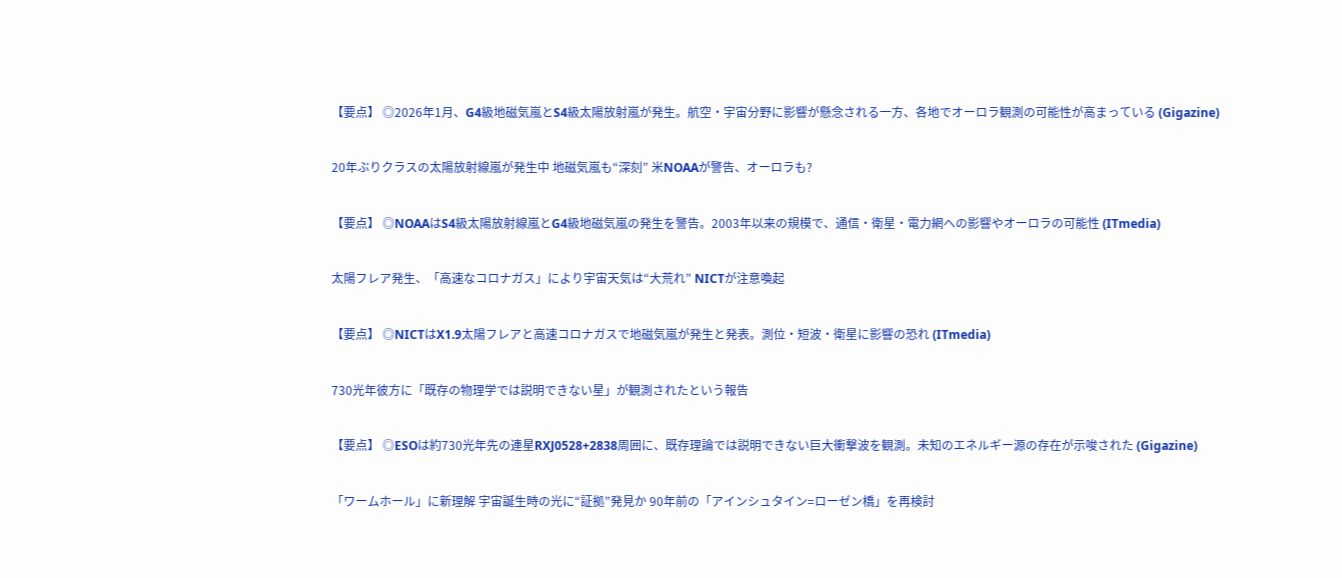【要点】 ◎2026年1月、G4級地磁気嵐とS4級太陽放射嵐が発生。航空・宇宙分野に影響が懸念される一方、各地でオーロラ観測の可能性が高まっている (Gigazine)

20年ぶりクラスの太陽放射線嵐が発生中 地磁気嵐も“深刻” 米NOAAが警告、オーロラも?

【要点】 ◎NOAAはS4級太陽放射線嵐とG4級地磁気嵐の発生を警告。2003年以来の規模で、通信・衛星・電力網への影響やオーロラの可能性 (ITmedia)

太陽フレア発生、「高速なコロナガス」により宇宙天気は“大荒れ” NICTが注意喚起

【要点】 ◎NICTはX1.9太陽フレアと高速コロナガスで地磁気嵐が発生と発表。測位・短波・衛星に影響の恐れ (ITmedia)

730光年彼方に「既存の物理学では説明できない星」が観測されたという報告

【要点】 ◎ESOは約730光年先の連星RXJ0528+2838周囲に、既存理論では説明できない巨大衝撃波を観測。未知のエネルギー源の存在が示唆された (Gigazine)

「ワームホール」に新理解 宇宙誕生時の光に“証拠”発見か 90年前の「アインシュタイン=ローゼン橋」を再検討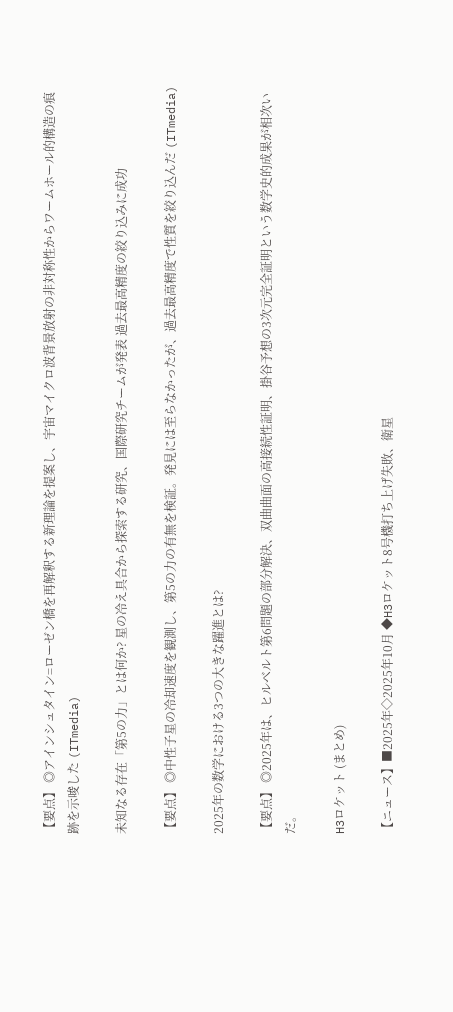【要点】 ◎アインシュタイン=ローゼン橋を再解釈する新理論を提案し、宇宙マイクロ波背景放射の非対称性からワームホール的構造の痕跡を示唆した (ITmedia)

未知なる存在「第5の力」とは何か? 星の冷え具合から探索する研究、国際研究チームが発表 過去最高精度の絞り込みに成功

【要点】 ◎中性子星の冷却速度を観測し、第5の力の有無を検証。発見には至らなかったが、過去最高精度で性質を絞り込んだ (ITmedia)

2025年の数学における3つの大きな躍進とは?

【要点】 ◎2025年は、ヒルベルト第6問題の部分解決、双曲曲面の高接続性証明、掛谷予想の3次元完全証明という数学史的成果が相次いだ。

H3ロケット (まとめ)

【ニュース】■2025年◇2025年10月 ◆H3ロケット8号機打ち上げ失敗、衛星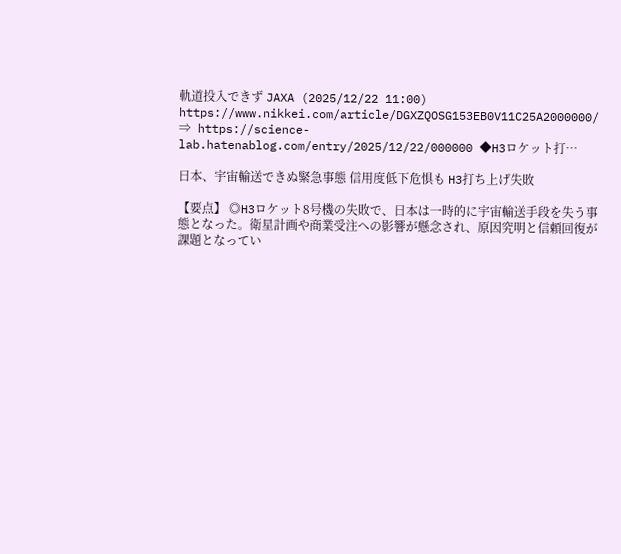軌道投入できず JAXA (2025/12/22 11:00) https://www.nikkei.com/article/DGXZQOSG153EB0V11C25A2000000/ ⇒ https://science-lab.hatenablog.com/entry/2025/12/22/000000 ◆H3ロケット打…

日本、宇宙輸送できぬ緊急事態 信用度低下危惧も H3打ち上げ失敗

【要点】 ◎H3ロケット8号機の失敗で、日本は一時的に宇宙輸送手段を失う事態となった。衛星計画や商業受注への影響が懸念され、原因究明と信頼回復が課題となってい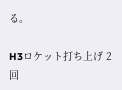る。

H3ロケット打ち上げ 2回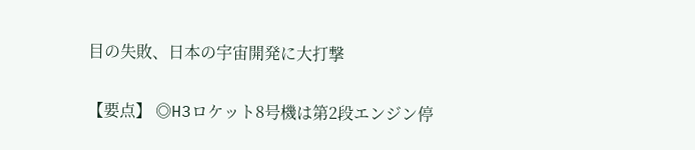目の失敗、日本の宇宙開発に大打撃

【要点】 ◎H3ロケット8号機は第2段エンジン停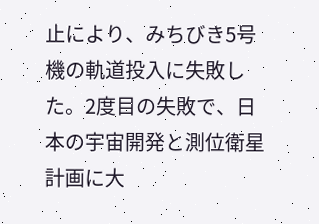止により、みちびき5号機の軌道投入に失敗した。2度目の失敗で、日本の宇宙開発と測位衛星計画に大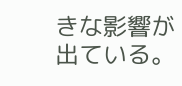きな影響が出ている。